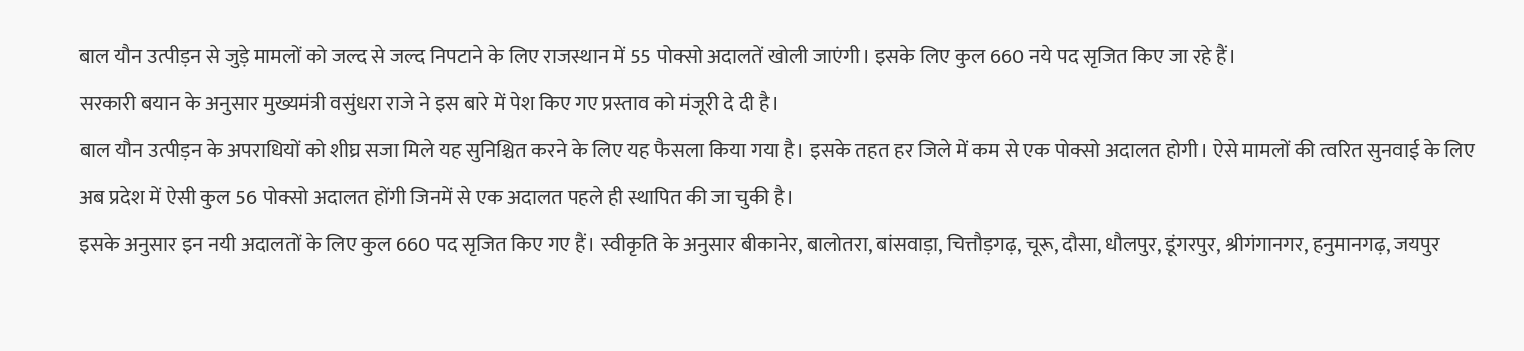बाल यौन उत्पीड़न से जुड़े मामलों को जल्द से जल्द निपटाने के लिए राजस्थान में 55 पोक्सो अदालतें खोली जाएंगी। इसके लिए कुल 660 नये पद सृजित किए जा रहे हैं।
सरकारी बयान के अनुसार मुख्यमंत्री वसुंधरा राजे ने इस बारे में पेश किए गए प्रस्ताव को मंजूरी दे दी है।
बाल यौन उत्पीड़न के अपराधियों को शीघ्र सजा मिले यह सुनिश्चित करने के लिए यह फैसला किया गया है। इसके तहत हर जिले में कम से एक पोक्सो अदालत होगी। ऐसे मामलों की त्वरित सुनवाई के लिए अब प्रदेश में ऐसी कुल 56 पोक्सो अदालत होंगी जिनमें से एक अदालत पहले ही स्थापित की जा चुकी है।
इसके अनुसार इन नयी अदालतों के लिए कुल 660 पद सृजित किए गए हैं। स्वीकृति के अनुसार बीकानेर, बालोतरा, बांसवाड़ा, चित्तौड़गढ़, चूरू, दौसा, धौलपुर, डूंगरपुर, श्रीगंगानगर, हनुमानगढ़, जयपुर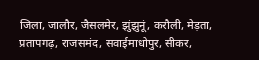जिला, जालौर, जैसलमेर, झुंझुनूं, करौली, मेड़ता, प्रतापगढ़, राजसमंद, सवाईमाधोपुर, सीकर,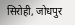सिरोही, जोधपुर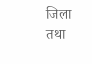जिला तथा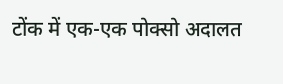टोंक में एक-एक पोक्सो अदालत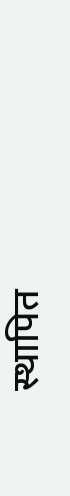स्थापित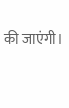की जाएंगी।